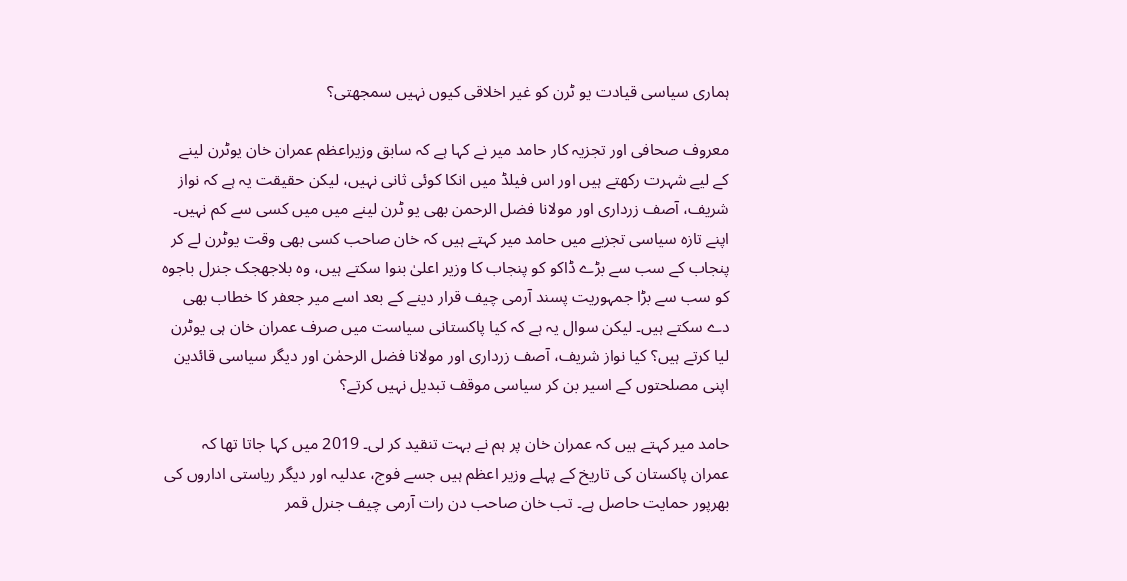ہماری سیاسی قیادت یو ٹرن کو غیر اخلاقی کیوں نہیں سمجھتی؟

معروف صحافی اور تجزیہ کار حامد میر نے کہا ہے کہ سابق وزیراعظم عمران خان یوٹرن لینے کے لیے شہرت رکھتے ہیں اور اس فیلڈ میں انکا کوئی ثانی نہیں، لیکن حقیقت یہ ہے کہ نواز شریف، آصف زرداری اور مولانا فضل الرحمن بھی یو ٹرن لینے میں میں کسی سے کم نہیں۔ اپنے تازہ سیاسی تجزیے میں حامد میر کہتے ہیں کہ خان صاحب کسی بھی وقت یوٹرن لے کر پنجاب کے سب سے بڑے ڈاکو کو پنجاب کا وزیر اعلیٰ بنوا سکتے ہیں، وہ بلاجھجک جنرل باجوہ کو سب سے بڑا جمہوریت پسند آرمی چیف قرار دینے کے بعد اسے میر جعفر کا خطاب بھی دے سکتے ہیں۔ لیکن سوال یہ ہے کہ کیا پاکستانی سیاست میں صرف عمران خان ہی یوٹرن لیا کرتے ہیں؟ کیا نواز شریف، آصف زرداری اور مولانا فضل الرحمٰن اور دیگر سیاسی قائدین اپنی مصلحتوں کے اسیر بن کر سیاسی موقف تبدیل نہیں کرتے؟

حامد میر کہتے ہیں کہ عمران خان پر ہم نے بہت تنقید کر لی۔ 2019 میں کہا جاتا تھا کہ عمران پاکستان کی تاریخ کے پہلے وزیر اعظم ہیں جسے فوج، عدلیہ اور دیگر ریاستی اداروں کی بھرپور حمایت حاصل ہے۔ تب خان صاحب دن رات آرمی چیف جنرل قمر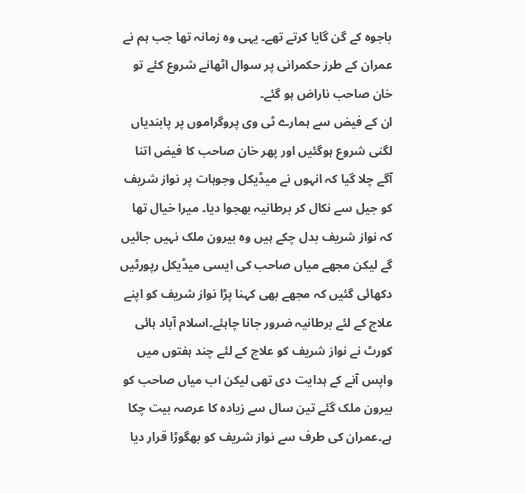باجوہ کے گن گایا کرتے تھے۔ یہی وہ زمانہ تھا جب ہم نے عمران کے طرز حکمرانی پر سوال اٹھانے شروع کئے تو خان صاحب ناراض ہو گئے۔
ان کے فیض سے ہمارے ٹی وی پروگراموں پر پابندیاں لگنی شروع ہوگئیں اور پھر خان صاحب کا فیض اتنا آگے چلا گیا کہ انہوں نے میڈیکل وجوہات پر نواز شریف کو جیل سے نکال کر برطانیہ بھجوا دیا۔ میرا خیال تھا کہ نواز شریف بدل چکے ہیں وہ بیرون ملک نہیں جائیں گے لیکن مجھے میاں صاحب کی ایسی میڈیکل رپورٹیں دکھائی گئیں کہ مجھے بھی کہنا پڑا نواز شریف کو اپنے علاج کے لئے برطانیہ ضرور جانا چاہئے۔اسلام آباد ہائی کورٹ نے نواز شریف کو علاج کے لئے چند ہفتوں میں واپس آنے کے ہدایت دی تھی لیکن اب میاں صاحب کو بیرون ملک گئے تین سال سے زیادہ کا عرصہ بیت چکا ہے۔عمران کی طرف سے نواز شریف کو بھگوڑا قرار دیا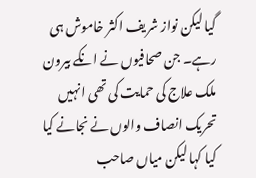گیا لیکن نواز شریف اکثر خاموش ہی رہے۔ جن صحافیوں نے انکے بیرون ملک علاج کی حمایت کی تھی انہیں تحریک انصاف والوں نے نجانے کیا کیا کہا لیکن میاں صاحب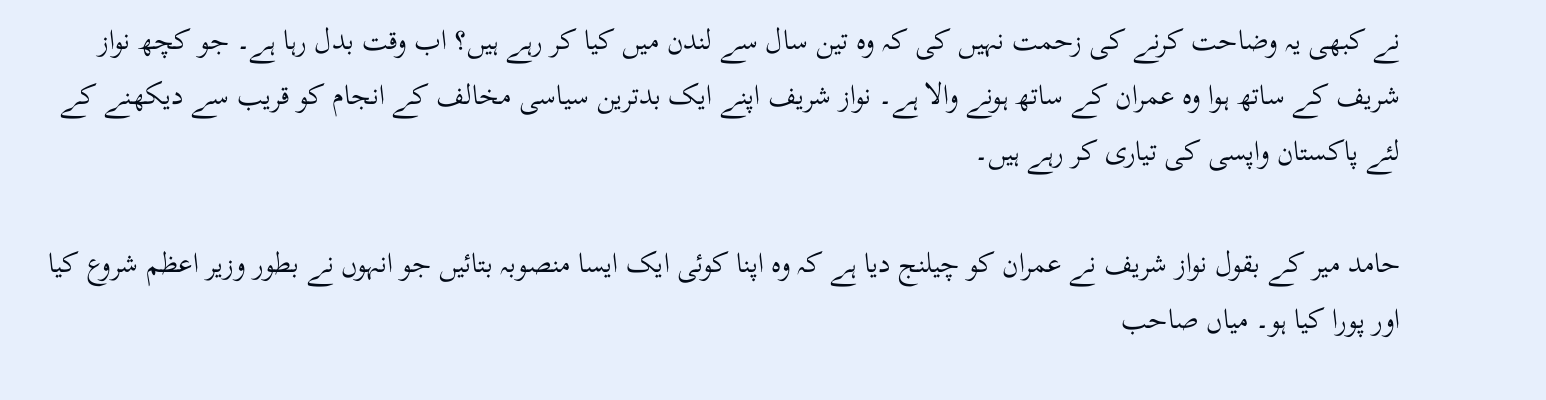نے کبھی یہ وضاحت کرنے کی زحمت نہیں کی کہ وہ تین سال سے لندن میں کیا کر رہے ہیں؟ اب وقت بدل رہا ہے۔ جو کچھ نواز شریف کے ساتھ ہوا وہ عمران کے ساتھ ہونے والا ہے۔ نواز شریف اپنے ایک بدترین سیاسی مخالف کے انجام کو قریب سے دیکھنے کے لئے پاکستان واپسی کی تیاری کر رہے ہیں۔

حامد میر کے بقول نواز شریف نے عمران کو چیلنج دیا ہے کہ وہ اپنا کوئی ایک ایسا منصوبہ بتائیں جو انہوں نے بطور وزیر اعظم شروع کیا اور پورا کیا ہو۔ میاں صاحب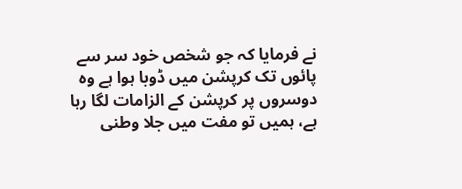نے فرمایا کہ جو شخص خود سر سے پائوں تک کرپشن میں ڈوبا ہوا ہے وہ دوسروں پر کرپشن کے الزامات لگا رہا ہے، ہمیں تو مفت میں جلا وطنی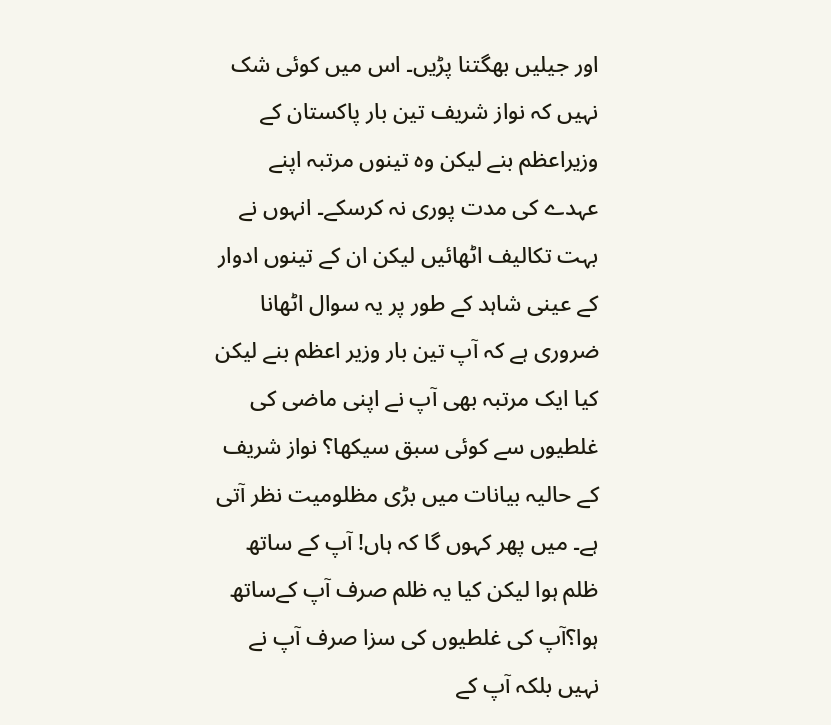اور جیلیں بھگتنا پڑیں۔ اس میں کوئی شک نہیں کہ نواز شریف تین بار پاکستان کے وزیراعظم بنے لیکن وہ تینوں مرتبہ اپنے عہدے کی مدت پوری نہ کرسکے۔ انہوں نے بہت تکالیف اٹھائیں لیکن ان کے تینوں ادوار کے عینی شاہد کے طور پر یہ سوال اٹھانا ضروری ہے کہ آپ تین بار وزیر اعظم بنے لیکن کیا ایک مرتبہ بھی آپ نے اپنی ماضی کی غلطیوں سے کوئی سبق سیکھا؟ نواز شریف کے حالیہ بیانات میں بڑی مظلومیت نظر آتی ہے۔ میں پھر کہوں گا کہ ہاں! آپ کے ساتھ ظلم ہوا لیکن کیا یہ ظلم صرف آپ کےساتھ ہوا؟آپ کی غلطیوں کی سزا صرف آپ نے نہیں بلکہ آپ کے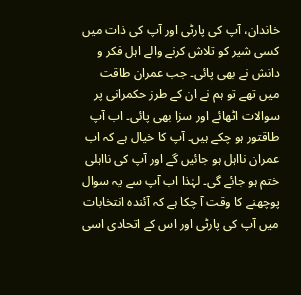خاندان، آپ کی پارٹی اور آپ کی ذات میں کسی شیر کو تلاش کرنے والے اہل فکر و دانش نے بھی پائی۔ جب عمران طاقت میں تھے تو ہم نے ان کے طرز حکمرانی پر سوالات اٹھائے اور سزا بھی پائی۔ اب آپ طاقتور ہو چکے ہیں۔ آپ کا خیال ہے کہ اب عمران نااہل ہو جائیں گے اور آپ کی نااہلی ختم ہو جائے گی۔ لہٰذا اب آپ سے یہ سوال پوچھنے کا وقت آ چکا ہے کہ آئندہ انتخابات میں آپ کی پارٹی اور اس کے اتحادی اسی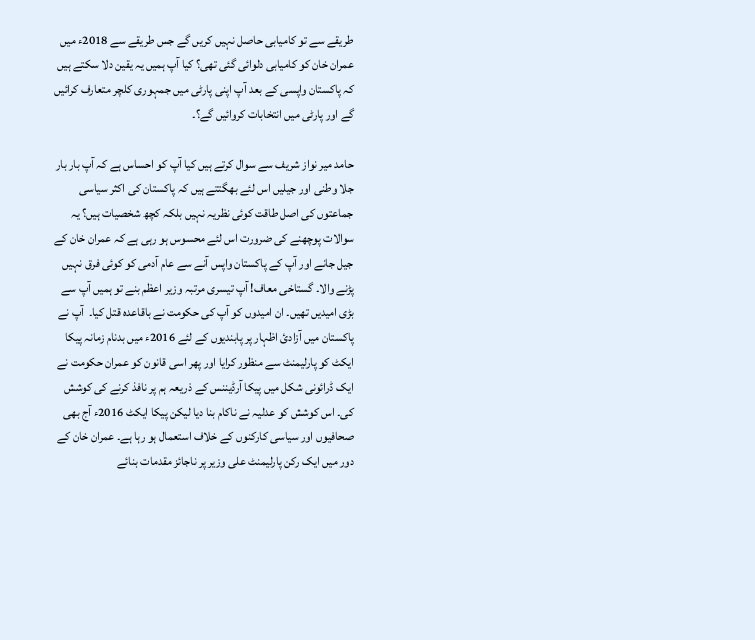طریقے سے تو کامیابی حاصل نہیں کریں گے جس طریقے سے 2018ء میں عمران خان کو کامیابی دلوائی گئی تھی؟ کیا آپ ہمیں یہ یقین دلا سکتے ہیں کہ پاکستان واپسی کے بعد آپ اپنی پارٹی میں جمہوری کلچر متعارف کرائیں گے اور پارٹی میں انتخابات کروائیں گے؟۔

حامد میر نواز شریف سے سوال کرتے ہیں کیا آپ کو احساس ہے کہ آپ بار بار جلا وطنی اور جیلیں اس لئے بھگتتے ہیں کہ پاکستان کی اکثر سیاسی جماعتوں کی اصل طاقت کوئی نظریہ نہیں بلکہ کچھ شخصیات ہیں؟ یہ سوالات پوچھنے کی ضرورت اس لئے محسوس ہو رہی ہے کہ عمران خان کے جیل جانے اور آپ کے پاکستان واپس آنے سے عام آدمی کو کوئی فرق نہیں پڑنے والا۔ گستاخی معاف! آپ تیسری مرتبہ وزیر اعظم بنے تو ہمیں آپ سے بڑی امیدیں تھیں۔ ان امیدوں کو آپ کی حکومت نے باقاعدہ قتل کیا۔  آپ نے پاکستان میں آزادیٔ اظہار پر پابندیوں کے لئے 2016ء میں بدنام زمانہ پیکا ایکٹ کو پارلیمنٹ سے منظور کرایا اور پھر اسی قانون کو عمران حکومت نے ایک ڈرائونی شکل میں پیکا آرڈیننس کے ذریعہ ہم پر نافذ کرنے کی کوشش کی۔ اس کوشش کو عدلیہ نے ناکام بنا دیا لیکن پیکا ایکٹ 2016ء آج بھی صحافیوں اور سیاسی کارکنوں کے خلاف استعمال ہو رہا ہے۔ عمران خان کے دور میں ایک رکن پارلیمنٹ علی وزیر پر ناجائز مقدمات بنائے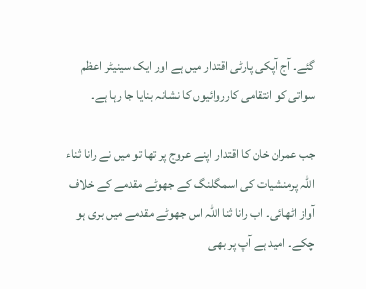گئے۔ آج آپکی پارٹی اقتدار میں ہے اور ایک سینیٹر اعظم سواتی کو انتقامی کارروائیوں کا نشانہ بنایا جا رہا ہے۔

جب عمران خان کا اقتدار اپنے عروج پر تھا تو میں نے رانا ثناء اللہ پرمنشیات کی اسمگلنگ کے جھوٹے مقدمے کے خلاف آواز اٹھائی۔ اب رانا ثنا اللہ اس جھوٹے مقدمے میں بری ہو چکے۔ امید ہے آپ پر بھی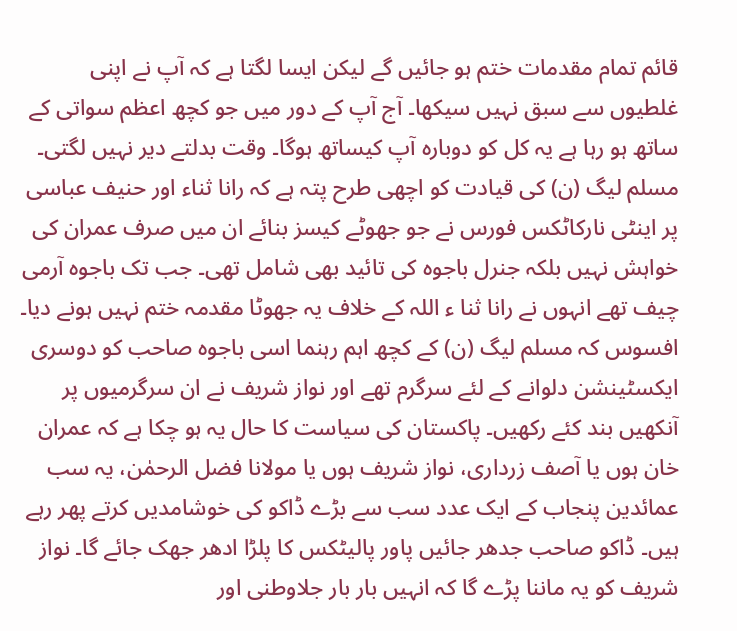قائم تمام مقدمات ختم ہو جائیں گے لیکن ایسا لگتا ہے کہ آپ نے اپنی غلطیوں سے سبق نہیں سیکھا۔ آج آپ کے دور میں جو کچھ اعظم سواتی کے ساتھ ہو رہا ہے یہ کل کو دوبارہ آپ کیساتھ ہوگا۔ وقت بدلتے دیر نہیں لگتی۔ مسلم لیگ (ن) کی قیادت کو اچھی طرح پتہ ہے کہ رانا ثناء اور حنیف عباسی پر اینٹی نارکاٹکس فورس نے جو جھوٹے کیسز بنائے ان میں صرف عمران کی خواہش نہیں بلکہ جنرل باجوہ کی تائید بھی شامل تھی۔ جب تک باجوہ آرمی چیف تھے انہوں نے رانا ثنا ء اللہ کے خلاف یہ جھوٹا مقدمہ ختم نہیں ہونے دیا۔ افسوس کہ مسلم لیگ (ن) کے کچھ اہم رہنما اسی باجوہ صاحب کو دوسری ایکسٹینشن دلوانے کے لئے سرگرم تھے اور نواز شریف نے ان سرگرمیوں پر آنکھیں بند کئے رکھیں۔ پاکستان کی سیاست کا حال یہ ہو چکا ہے کہ عمران خان ہوں یا آصف زرداری، نواز شریف ہوں یا مولانا فضل الرحمٰن، یہ سب عمائدین پنجاب کے ایک عدد سب سے بڑے ڈاکو کی خوشامدیں کرتے پھر رہے ہیں۔ ڈاکو صاحب جدھر جائیں پاور پالیٹکس کا پلڑا ادھر جھک جائے گا۔ نواز شریف کو یہ ماننا پڑے گا کہ انہیں بار بار جلاوطنی اور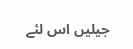جیلیں اس لئے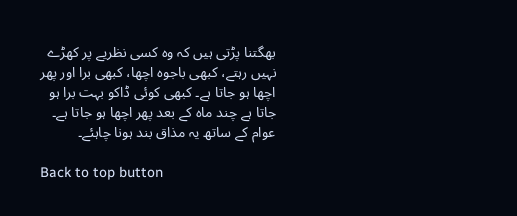بھگتنا پڑتی ہیں کہ وہ کسی نظریے پر کھڑے نہیں رہتے، کبھی باجوہ اچھا، کبھی برا اور پھر اچھا ہو جاتا ہے۔ کبھی کوئی ڈاکو بہت برا ہو جاتا ہے چند ماہ کے بعد پھر اچھا ہو جاتا ہے۔ عوام کے ساتھ یہ مذاق بند ہونا چاہئے۔

Back to top button